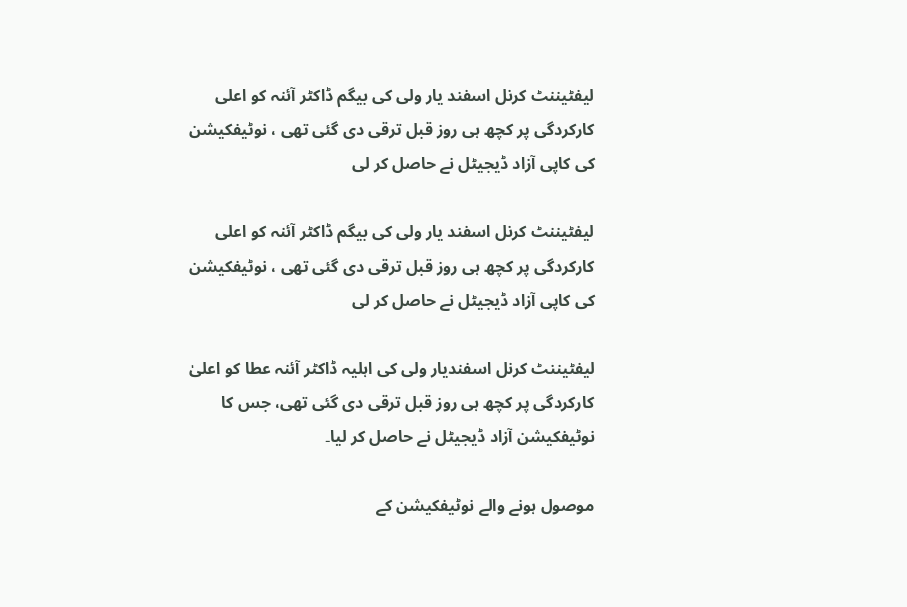لیفٹیننٹ کرنل اسفند یار ولی کی بیگم ڈاکٹر آئنہ کو اعلی کارکردگی پر کچھ ہی روز قبل ترقی دی گئی تھی ، نوٹیفکیشن کی کاپی آزاد ڈیجیٹل نے حاصل کر لی

لیفٹیننٹ کرنل اسفند یار ولی کی بیگم ڈاکٹر آئنہ کو اعلی کارکردگی پر کچھ ہی روز قبل ترقی دی گئی تھی ، نوٹیفکیشن کی کاپی آزاد ڈیجیٹل نے حاصل کر لی

لیفٹیننٹ کرنل اسفندیار ولی کی اہلیہ ڈاکٹر آئنہ عطا کو اعلیٰ کارکردگی پر کچھ ہی روز قبل ترقی دی گئی تھی، جس کا نوٹیفکیشن آزاد ڈیجیٹل نے حاصل کر لیا۔

موصول ہونے والے نوٹیفکیشن کے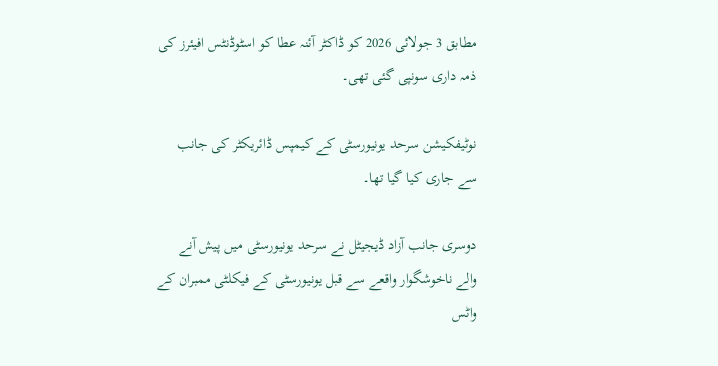مطابق 3 جولائی 2026 کو ڈاکٹر آئنہ عطا کو اسٹوڈنٹس افیئرز کی ذمہ داری سونپی گئی تھی۔

نوٹیفکیشن سرحد یونیورسٹی کے کیمپس ڈائریکٹر کی جانب سے جاری کیا گیا تھا۔

دوسری جانب آزاد ڈیجیٹل نے سرحد یونیورسٹی میں پیش آنے والے ناخوشگوار واقعے سے قبل یونیورسٹی کے فیکلٹی ممبران کے واٹس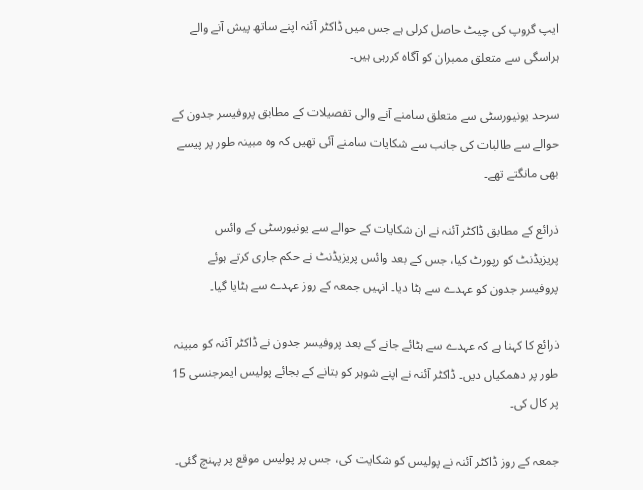ایپ گروپ کی چیٹ حاصل کرلی ہے جس میں ڈاکٹر آئنہ اپنے ساتھ پیش آنے والے ہراسگی سے متعلق ممبران کو آگاہ کررہی ہیں۔

سرحد یونیورسٹی سے متعلق سامنے آنے والی تفصیلات کے مطابق پروفیسر جدون کے حوالے سے طالبات کی جانب سے شکایات سامنے آئی تھیں کہ وہ مبینہ طور پر پیسے بھی مانگتے تھے۔

ذرائع کے مطابق ڈاکٹر آئنہ نے ان شکایات کے حوالے سے یونیورسٹی کے وائس پریزیڈنٹ کو رپورٹ کیا، جس کے بعد وائس پریزیڈنٹ نے حکم جاری کرتے ہوئے پروفیسر جدون کو عہدے سے ہٹا دیا۔ انہیں جمعہ کے روز عہدے سے ہٹایا گیا۔

ذرائع کا کہنا ہے کہ عہدے سے ہٹائے جانے کے بعد پروفیسر جدون نے ڈاکٹر آئنہ کو مبینہ طور پر دھمکیاں دیں۔ ڈاکٹر آئنہ نے اپنے شوہر کو بتانے کے بجائے پولیس ایمرجنسی 15 پر کال کی۔

جمعہ کے روز ڈاکٹر آئنہ نے پولیس کو شکایت کی، جس پر پولیس موقع پر پہنچ گئی۔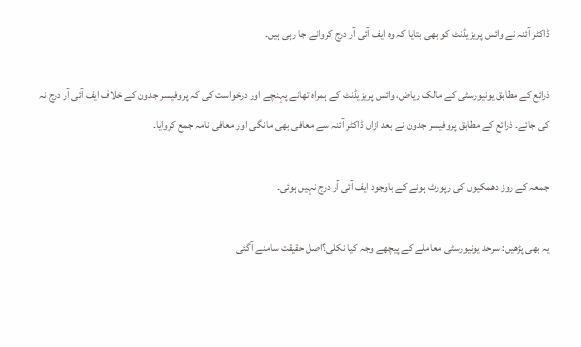ڈاکٹر آئنہ نے وائس پریزیڈنٹ کو بھی بتایا کہ وہ ایف آئی آر درج کروانے جا رہی ہیں۔

ذرائع کے مطابق یونیورسٹی کے مالک ریاض، وائس پریزیڈنٹ کے ہمراہ تھانے پہنچے اور درخواست کی کہ پروفیسر جدون کے خلاف ایف آئی آر درج نہ کی جائے۔ ذرائع کے مطابق پروفیسر جدون نے بعد ازاں ڈاکٹر آئنہ سے معافی بھی مانگی اور معافی نامہ جمع کروایا۔

جمعہ کے روز دھمکیوں کی رپورٹ ہونے کے باوجود ایف آئی آر درج نہیں ہوئی۔

یہ بھی پڑھیں: سرحد یونیورسٹی معاملے کے پیچھے وجہ کیا نکلی؟اصل حقیقت سامنے آگئی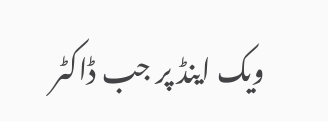ویک اینڈ پر جب ڈاکٹر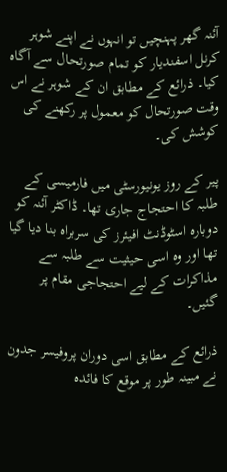آئنہ گھر پہنچیں تو انہوں نے اپنے شوہر کرنل اسفندیار کو تمام صورتحال سے آگاہ کیا۔ ذرائع کے مطابق ان کے شوہر نے اس وقت صورتحال کو معمول پر رکھنے کی کوشش کی۔

پیر کے روز یونیورسٹی میں فارمیسی کے طلبہ کا احتجاج جاری تھا۔ ڈاکٹر آئنہ کو دوبارہ اسٹوڈنٹ افیئرز کی سربراہ بنا دیا گیا تھا اور وہ اسی حیثیت سے طلبہ سے مذاکرات کے لیے احتجاجی مقام پر گئیں۔

ذرائع کے مطابق اسی دوران پروفیسر جدون نے مبینہ طور پر موقع کا فائدہ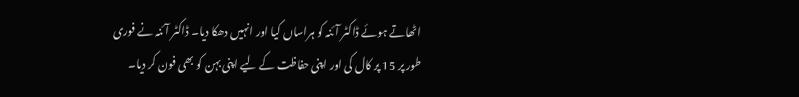اٹھاتے ہوئے ڈاکٹر آئنہ کو ہراساں کیا اور انہیں دھکا دیا۔ ڈاکٹر آئنہ نے فوری طور پر 15 پر کال کی اور اپنی حفاظت کے لیے اپنی بہن کو بھی فون کر دیا۔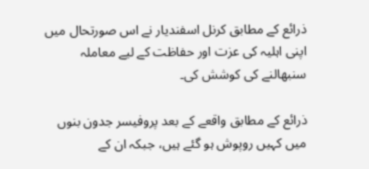ذرائع کے مطابق کرنل اسفندیار نے اس صورتحال میں اپنی اہلیہ کی عزت اور حفاظت کے لیے معاملہ سنبھالنے کی کوشش کی۔

ذرائع کے مطابق واقعے کے بعد پروفیسر جدون بنوں میں کہیں روپوش ہو گئے ہیں، جبکہ ان کے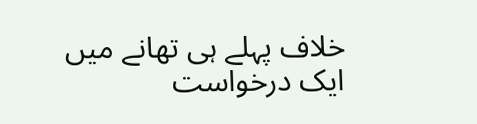خلاف پہلے ہی تھانے میں ایک درخواست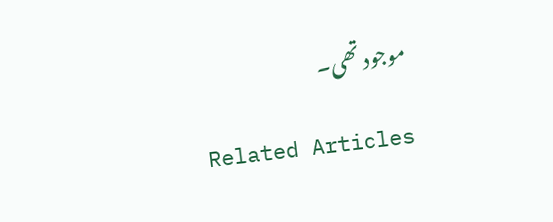موجود تھی۔

Related Articles